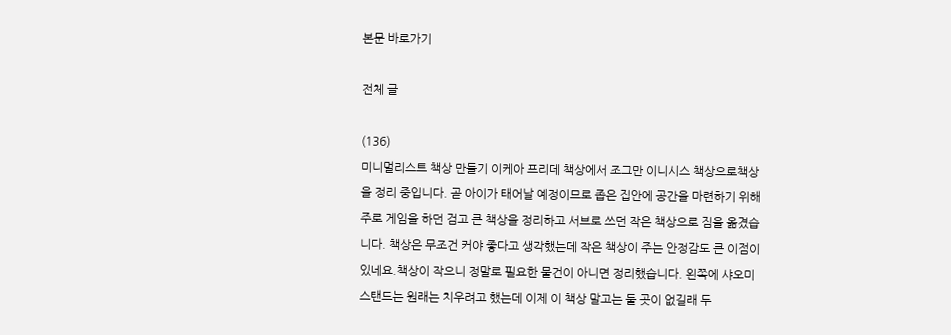본문 바로가기

전체 글

(136)
미니멀리스트 책상 만들기 이케아 프리데 책상에서 조그만 이니시스 책상으로책상을 정리 중입니다. 곧 아이가 태어날 예정이므로 좁은 집안에 공간을 마련하기 위해 주로 게임을 하던 검고 큰 책상을 정리하고 서브로 쓰던 작은 책상으로 짐을 옮겼습니다. 책상은 무조건 커야 좋다고 생각했는데 작은 책상이 주는 안정감도 큰 이점이 있네요.책상이 작으니 정말로 필요한 물건이 아니면 정리했습니다. 왼쪽에 샤오미 스탠드는 원래는 치우려고 했는데 이제 이 책상 말고는 둘 곳이 없길래 두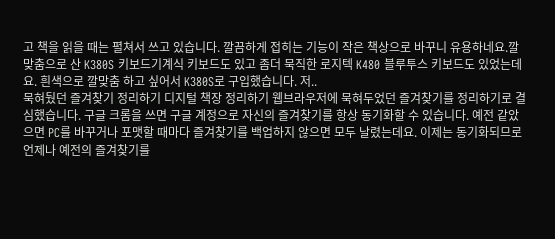고 책을 읽을 때는 펼쳐서 쓰고 있습니다. 깔끔하게 접히는 기능이 작은 책상으로 바꾸니 유용하네요.깔맞춤으로 산 K380S 키보드기계식 키보드도 있고 좀더 묵직한 로지텍 K480 블루투스 키보드도 있었는데요. 흰색으로 깔맞춤 하고 싶어서 K380S로 구입했습니다. 저..
묵혀뒀던 즐겨찾기 정리하기 디지털 책장 정리하기 웹브라우저에 묵혀두었던 즐겨찾기를 정리하기로 결심했습니다. 구글 크롬을 쓰면 구글 계정으로 자신의 즐겨찾기를 항상 동기화할 수 있습니다. 예전 같았으면 PC를 바꾸거나 포맷할 때마다 즐겨찾기를 백업하지 않으면 모두 날렸는데요. 이제는 동기화되므로 언제나 예전의 즐겨찾기를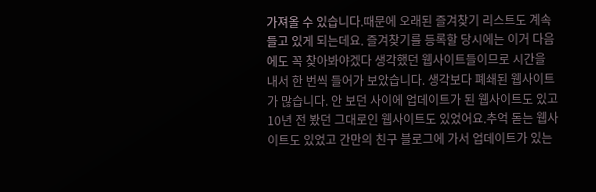가져올 수 있습니다.때문에 오래된 즐겨찾기 리스트도 계속 들고 있게 되는데요. 즐겨찾기를 등록할 당시에는 이거 다음에도 꼭 찾아봐야겠다 생각했던 웹사이트들이므로 시간을 내서 한 번씩 들어가 보았습니다. 생각보다 폐쇄된 웹사이트가 많습니다. 안 보던 사이에 업데이트가 된 웹사이트도 있고 10년 전 봤던 그대로인 웹사이트도 있었어요.추억 돋는 웹사이트도 있었고 간만의 친구 블로그에 가서 업데이트가 있는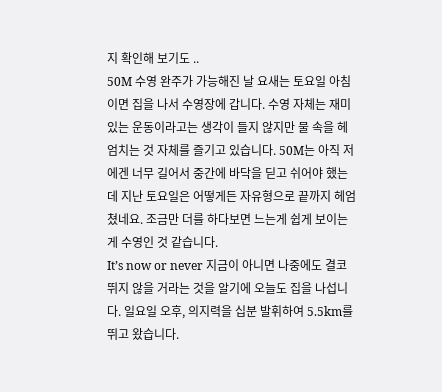지 확인해 보기도 ..
50M 수영 완주가 가능해진 날 요새는 토요일 아침이면 집을 나서 수영장에 갑니다. 수영 자체는 재미있는 운동이라고는 생각이 들지 않지만 물 속을 헤엄치는 것 자체를 즐기고 있습니다. 50M는 아직 저에겐 너무 길어서 중간에 바닥을 딛고 쉬어야 했는데 지난 토요일은 어떻게든 자유형으로 끝까지 헤엄쳤네요. 조금만 더를 하다보면 느는게 쉽게 보이는게 수영인 것 같습니다.
It’s now or never 지금이 아니면 나중에도 결코 뛰지 않을 거라는 것을 알기에 오늘도 집을 나섭니다. 일요일 오후, 의지력을 십분 발휘하여 5.5km를 뛰고 왔습니다.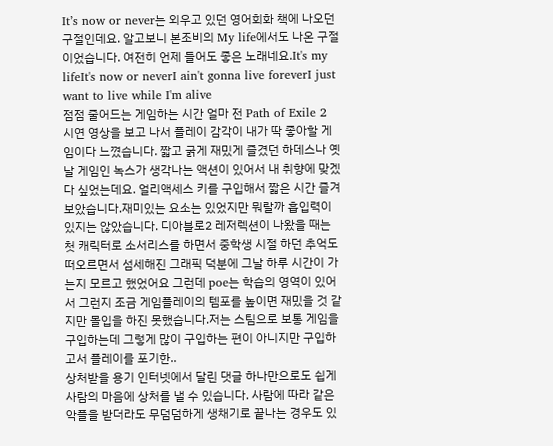It’s now or never는 외우고 있던 영어회화 책에 나오던 구절인데요. 알고보니 본조비의 My life에서도 나온 구절이었습니다. 여전히 언제 들어도 좋은 노래네요.It's my lifeIt's now or neverI ain't gonna live foreverI just want to live while I'm alive
점점 줄어드는 게임하는 시간 얼마 전 Path of Exile 2 시연 영상을 보고 나서 플레이 감각이 내가 딱 좋아할 게임이다 느꼈습니다. 짧고 굵게 재밌게 즐겼던 하데스나 옛날 게임인 녹스가 생각나는 액션이 있어서 내 취향에 맞겠다 싶었는데요. 얼리액세스 키를 구입해서 짧은 시간 즐겨보았습니다.재미있는 요소는 있었지만 뭐랄까 흡입력이 있지는 않았습니다. 디아블로2 레저렉션이 나왔을 때는 첫 캐릭터로 소서리스를 하면서 중학생 시절 하던 추억도 떠오르면서 섬세해진 그래픽 덕분에 그날 하루 시간이 가는지 모르고 했었어요 그런데 poe는 학습의 영역이 있어서 그런지 조금 게임플레이의 템포를 높이면 재밌을 것 같지만 몰입을 하진 못했습니다.저는 스팀으로 보통 게임을 구입하는데 그렇게 많이 구입하는 편이 아니지만 구입하고서 플레이를 포기한..
상처받을 용기 인터넷에서 달린 댓글 하나만으로도 쉽게 사람의 마음에 상처를 낼 수 있습니다. 사람에 따라 같은 악플을 받더라도 무덤덤하게 생채기로 끝나는 경우도 있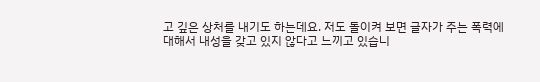고 깊은 상처를 내기도 하는데요. 저도 돌이켜 보면 글자가 주는 폭력에 대해서 내성을 갖고 있지 않다고 느끼고 있습니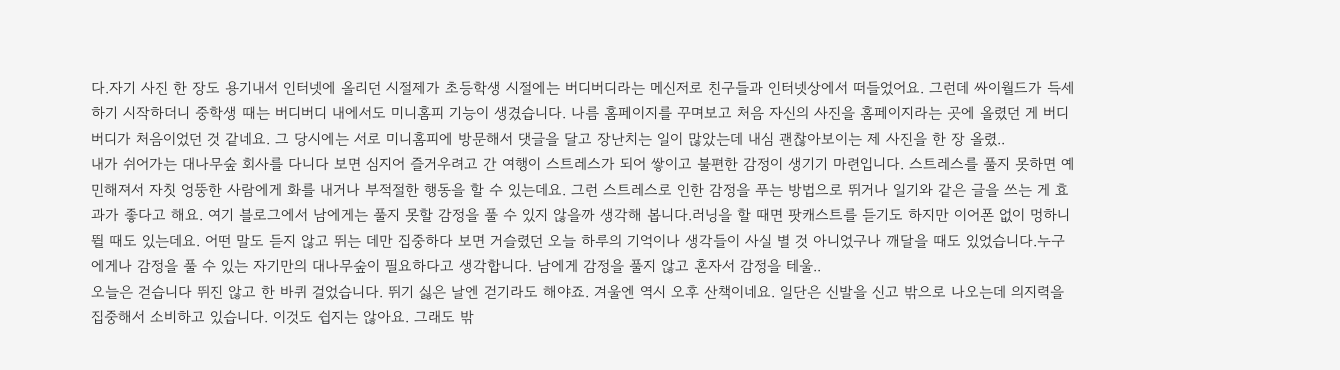다.자기 사진 한 장도 용기내서 인터넷에 올리던 시절제가 초등학생 시절에는 버디버디라는 메신저로 친구들과 인터넷상에서 떠들었어요. 그런데 싸이월드가 득세하기 시작하더니 중학생 때는 버디버디 내에서도 미니홈피 기능이 생겼습니다. 나름 홈페이지를 꾸며보고 처음 자신의 사진을 홈페이지라는 곳에 올렸던 게 버디버디가 처음이었던 것 같네요. 그 당시에는 서로 미니홈피에 방문해서 댓글을 달고 장난치는 일이 많았는데 내심 괜찮아보이는 제 사진을 한 장 올렸..
내가 쉬어가는 대나무숲 회사를 다니다 보면 심지어 즐거우려고 간 여행이 스트레스가 되어 쌓이고 불편한 감정이 생기기 마련입니다. 스트레스를 풀지 못하면 예민해져서 자칫 엉뚱한 사람에게 화를 내거나 부적절한 행동을 할 수 있는데요. 그런 스트레스로 인한 감정을 푸는 방법으로 뛰거나 일기와 같은 글을 쓰는 게 효과가 좋다고 해요. 여기 블로그에서 남에게는 풀지 못할 감정을 풀 수 있지 않을까 생각해 봅니다.러닝을 할 때면 팟캐스트를 듣기도 하지만 이어폰 없이 멍하니 뛸 때도 있는데요. 어떤 말도 듣지 않고 뛰는 데만 집중하다 보면 거슬렸던 오늘 하루의 기억이나 생각들이 사실 별 것 아니었구나 깨달을 때도 있었습니다.누구에게나 감정을 풀 수 있는 자기만의 대나무숲이 필요하다고 생각합니다. 남에게 감정을 풀지 않고 혼자서 감정을 테울..
오늘은 걷습니다 뛰진 않고 한 바퀴 걸었습니다. 뛰기 싫은 날엔 걷기라도 해야죠. 겨울엔 역시 오후 산책이네요. 일단은 신발을 신고 밖으로 나오는데 의지력을 집중해서 소비하고 있습니다. 이것도 쉽지는 않아요. 그래도 밖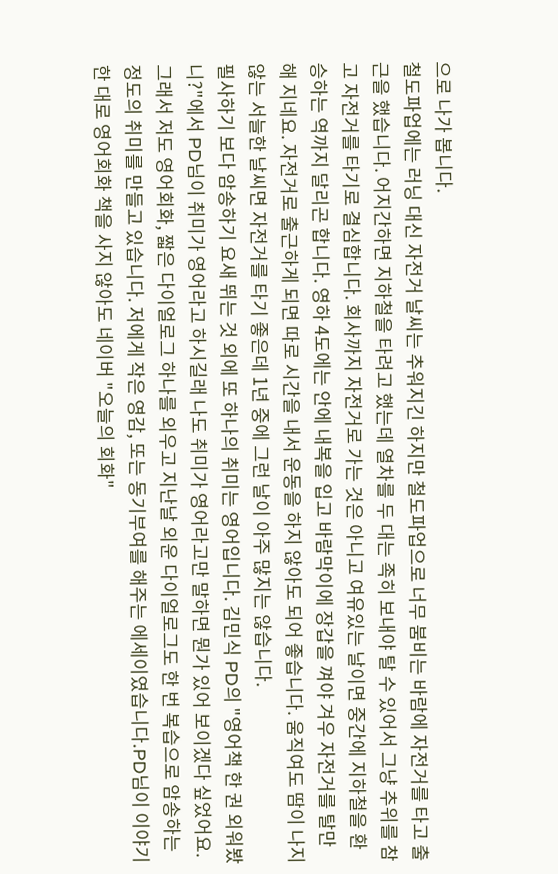으로 나가 봅니다.
철도파업에는 러닝 대신 자전거 날씨는 추워지긴 하지만 철도파업으로 너무 붐비는 바람에 자전거를 타고 출근을 했습니다. 어지간하면 지하철을 타려고 했는데 열차를 두 대는 족히 보내야 탈 수 있어서 그냥 추위를 참고 자전거를 타기로 결심합니다. 회사까지 자전거로 가는 것은 아니고 여유있는 날이면 중간에 지하철을 환승하는 역까지 달리곤 합니다. 영하 4도에는 안에 내복을 입고 바람막이에 장갑을 껴야 겨우 자전거를 탈만해 지네요. 자전거로 출근하게 되면 따로 시간을 내서 운동을 하지 않아도 되어 좋습니다. 움직여도 땀이 나지 않는 서늘한 날씨면 자전거를 타기 좋은데 1년 중에 그런 날이 아주 많지는 않습니다.
필사하기 보다 암송하기 요새 뛰는 것 외에 또 하나의 취미는 영어입니다. 김민식 PD의 "영어책 한 권 외워봤니?"에서 PD님이 취미가 영어라고 하시길래 나도 취미가 영어라고만 말하면 뭔가 있어 보이겠다 싶었어요. 그래서 저도 영어회화, 짧은 다이얼로그 하나를 외우고 지난날 외운 다이얼로그도 한 번 복습으로 암송하는 정도의 취미를 만들고 있습니다. 저에게 작은 영감, 또는 동기부여를 해주는 에세이였습니다.PD님이 이야기한 대로 영어회화 책을 사지 않아도 네이버 "오늘의 회화"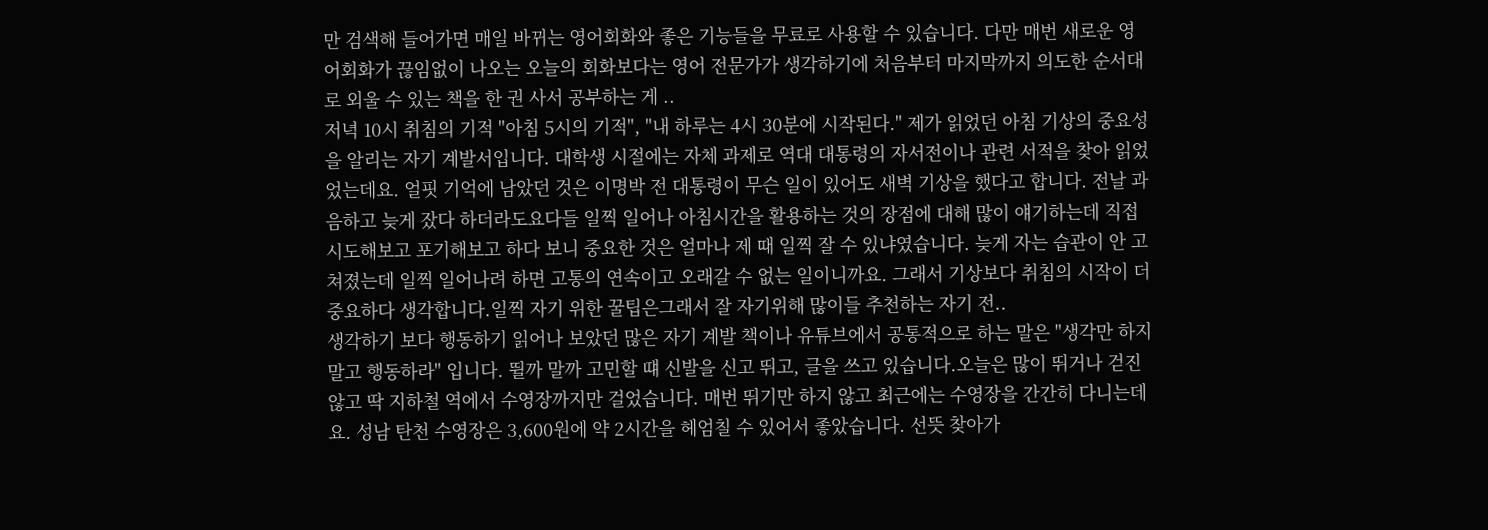만 검색해 들어가면 매일 바뀌는 영어회화와 좋은 기능들을 무료로 사용할 수 있습니다. 다만 매번 새로운 영어회화가 끊임없이 나오는 오늘의 회화보다는 영어 전문가가 생각하기에 처음부터 마지막까지 의도한 순서대로 외울 수 있는 책을 한 권 사서 공부하는 게 ..
저녁 10시 취침의 기적 "아침 5시의 기적", "내 하루는 4시 30분에 시작된다." 제가 읽었던 아침 기상의 중요성을 알리는 자기 계발서입니다. 대학생 시절에는 자체 과제로 역대 대통령의 자서전이나 관련 서적을 찾아 읽었었는데요. 얼핏 기억에 남았던 것은 이명박 전 대통령이 무슨 일이 있어도 새벽 기상을 했다고 합니다. 전날 과음하고 늦게 잤다 하더라도요다들 일찍 일어나 아침시간을 활용하는 것의 장점에 대해 많이 얘기하는데 직접 시도해보고 포기해보고 하다 보니 중요한 것은 얼마나 제 때 일찍 잘 수 있냐였습니다. 늦게 자는 습관이 안 고쳐졌는데 일찍 일어나려 하면 고통의 연속이고 오래갈 수 없는 일이니까요. 그래서 기상보다 취침의 시작이 더 중요하다 생각합니다.일찍 자기 위한 꿀팁은그래서 잘 자기위해 많이들 추천하는 자기 전..
생각하기 보다 행동하기 읽어나 보았던 많은 자기 계발 책이나 유튜브에서 공통적으로 하는 말은 "생각만 하지 말고 행동하라" 입니다. 뛸까 말까 고민할 떄 신발을 신고 뛰고, 글을 쓰고 있습니다.오늘은 많이 뛰거나 걷진 않고 딱 지하철 역에서 수영장까지만 걸었습니다. 매번 뛰기만 하지 않고 최근에는 수영장을 간간히 다니는데요. 성남 탄천 수영장은 3,600원에 약 2시간을 헤엄칠 수 있어서 좋았습니다. 선뜻 찾아가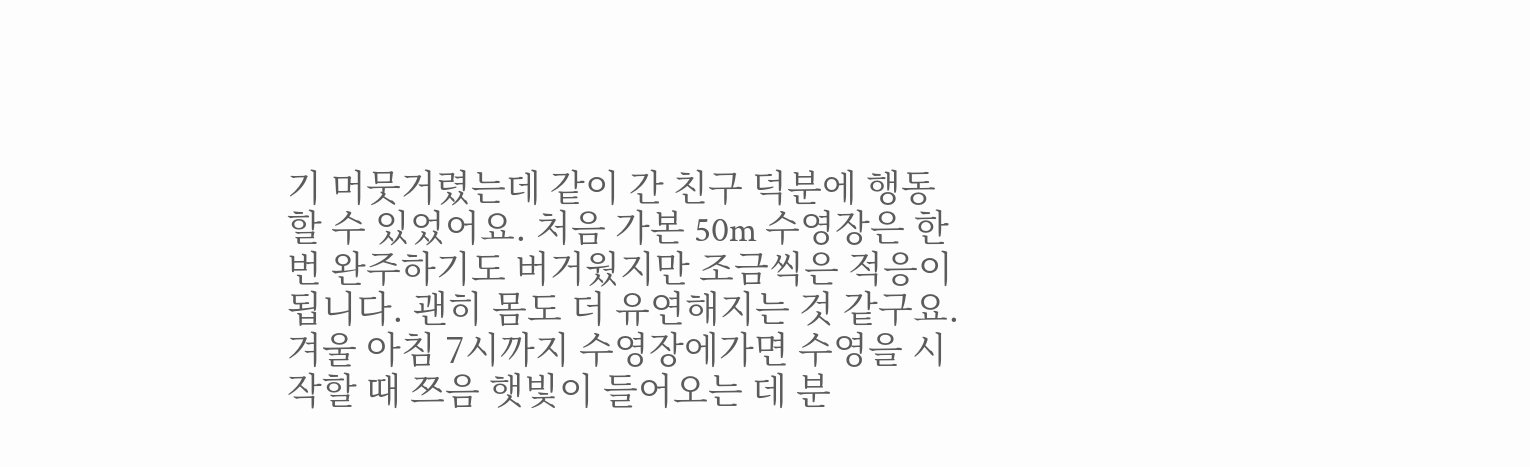기 머뭇거렸는데 같이 간 친구 덕분에 행동할 수 있었어요. 처음 가본 50m 수영장은 한 번 완주하기도 버거웠지만 조금씩은 적응이 됩니다. 괜히 몸도 더 유연해지는 것 같구요.겨울 아침 7시까지 수영장에가면 수영을 시작할 때 쯔음 햇빛이 들어오는 데 분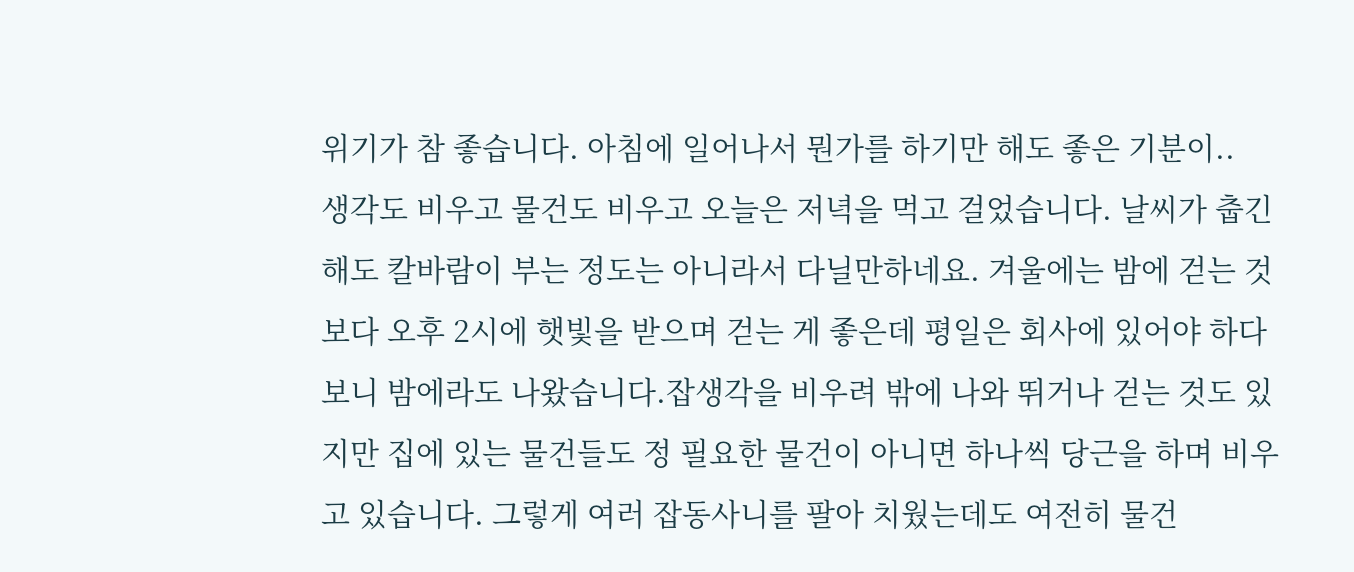위기가 참 좋습니다. 아침에 일어나서 뭔가를 하기만 해도 좋은 기분이..
생각도 비우고 물건도 비우고 오늘은 저녁을 먹고 걸었습니다. 날씨가 춥긴 해도 칼바람이 부는 정도는 아니라서 다닐만하네요. 겨울에는 밤에 걷는 것보다 오후 2시에 햇빛을 받으며 걷는 게 좋은데 평일은 회사에 있어야 하다 보니 밤에라도 나왔습니다.잡생각을 비우려 밖에 나와 뛰거나 걷는 것도 있지만 집에 있는 물건들도 정 필요한 물건이 아니면 하나씩 당근을 하며 비우고 있습니다. 그렇게 여러 잡동사니를 팔아 치웠는데도 여전히 물건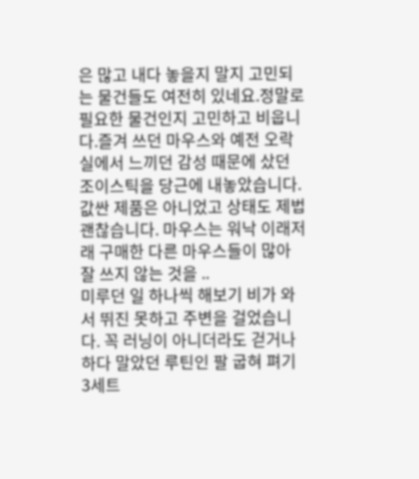은 많고 내다 놓을지 말지 고민되는 물건들도 여전히 있네요.정말로 필요한 물건인지 고민하고 비웁니다.즐겨 쓰던 마우스와 예전 오락실에서 느끼던 감성 때문에 샀던 조이스틱을 당근에 내놓았습니다. 값싼 제품은 아니었고 상태도 제법 괜찮습니다. 마우스는 워낙 이래저래 구매한 다른 마우스들이 많아 잘 쓰지 않는 것을 ..
미루던 일 하나씩 해보기 비가 와서 뛰진 못하고 주변을 걸었습니다. 꼭 러닝이 아니더라도 걷거나 하다 말았던 루틴인 팔 굽혀 펴기 3세트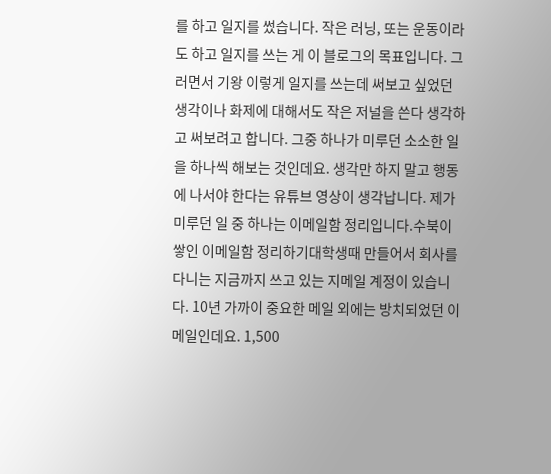를 하고 일지를 썼습니다. 작은 러닝, 또는 운동이라도 하고 일지를 쓰는 게 이 블로그의 목표입니다. 그러면서 기왕 이렇게 일지를 쓰는데 써보고 싶었던 생각이나 화제에 대해서도 작은 저널을 쓴다 생각하고 써보려고 합니다. 그중 하나가 미루던 소소한 일을 하나씩 해보는 것인데요. 생각만 하지 말고 행동에 나서야 한다는 유튜브 영상이 생각납니다. 제가 미루던 일 중 하나는 이메일함 정리입니다.수북이 쌓인 이메일함 정리하기대학생때 만들어서 회사를 다니는 지금까지 쓰고 있는 지메일 계정이 있습니다. 10년 가까이 중요한 메일 외에는 방치되었던 이메일인데요. 1,500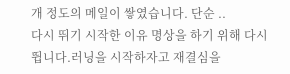개 정도의 메일이 쌓였습니다. 단순 ..
다시 뛰기 시작한 이유 명상을 하기 위해 다시 뜁니다.러닝을 시작하자고 재결심을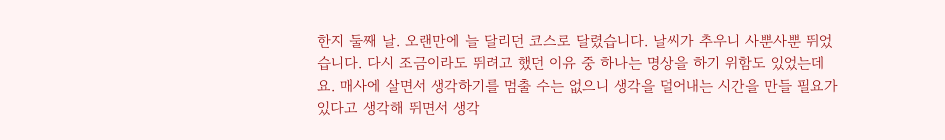한지 둘째 날. 오랜만에 늘 달리던 코스로 달렸습니다. 날씨가 추우니 사뿐사뿐 뛰었습니다. 다시 조금이라도 뛰려고 했던 이유 중 하나는 명상을 하기 위함도 있었는데요. 매사에 살면서 생각하기를 멈출 수는 없으니 생각을 덜어내는 시간을 만들 필요가 있다고 생각해 뛰면서 생각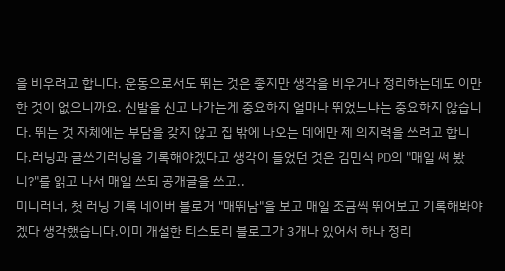을 비우려고 합니다. 운동으로서도 뛰는 것은 좋지만 생각을 비우거나 정리하는데도 이만한 것이 없으니까요. 신발을 신고 나가는게 중요하지 얼마나 뛰었느냐는 중요하지 않습니다. 뛰는 것 자체에는 부담을 갖지 않고 집 밖에 나오는 데에만 제 의지력을 쓰려고 합니다.러닝과 글쓰기러닝을 기록해야겠다고 생각이 들었던 것은 김민식 PD의 "매일 써 봤니?"를 읽고 나서 매일 쓰되 공개글을 쓰고..
미니러너, 첫 러닝 기록 네이버 블로거 "매뛰남"을 보고 매일 조금씩 뛰어보고 기록해봐야겠다 생각했습니다.이미 개설한 티스토리 블로그가 3개나 있어서 하나 정리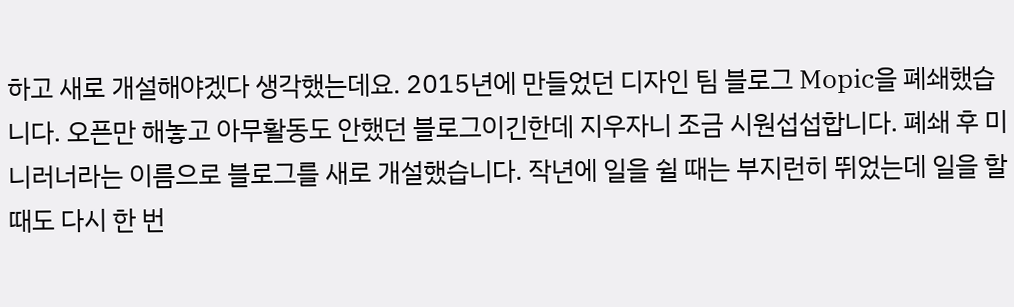하고 새로 개설해야겠다 생각했는데요. 2015년에 만들었던 디자인 팀 블로그 Mopic을 폐쇄했습니다. 오픈만 해놓고 아무활동도 안했던 블로그이긴한데 지우자니 조금 시원섭섭합니다. 폐쇄 후 미니러너라는 이름으로 블로그를 새로 개설했습니다. 작년에 일을 쉴 때는 부지런히 뛰었는데 일을 할 때도 다시 한 번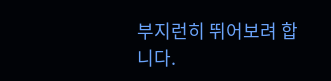부지런히 뛰어보려 합니다.